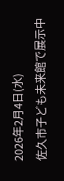2026年2月4日(水)
佐久市子ども未来館で展示中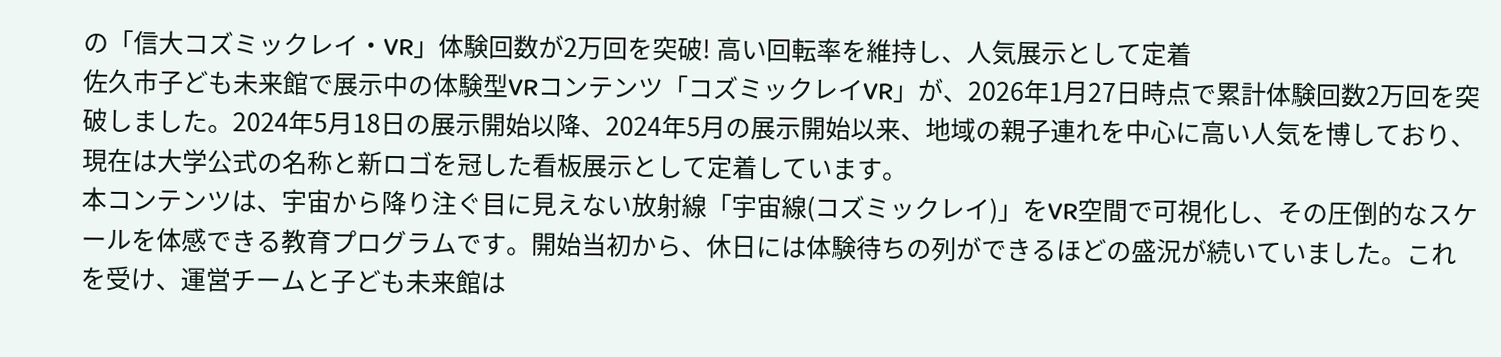の「信大コズミックレイ・VR」体験回数が2万回を突破! 高い回転率を維持し、人気展示として定着
佐久市子ども未来館で展示中の体験型VRコンテンツ「コズミックレイVR」が、2026年1月27日時点で累計体験回数2万回を突破しました。2024年5月18日の展示開始以降、2024年5月の展示開始以来、地域の親子連れを中心に高い人気を博しており、現在は大学公式の名称と新ロゴを冠した看板展示として定着しています。
本コンテンツは、宇宙から降り注ぐ目に見えない放射線「宇宙線(コズミックレイ)」をVR空間で可視化し、その圧倒的なスケールを体感できる教育プログラムです。開始当初から、休日には体験待ちの列ができるほどの盛況が続いていました。これを受け、運営チームと子ども未来館は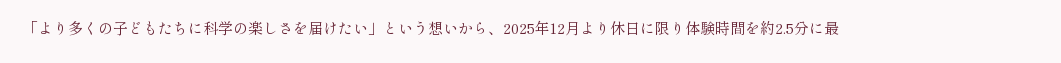「より多くの子どもたちに科学の楽しさを届けたい」という想いから、2025年12月より休日に限り体験時間を約2.5分に最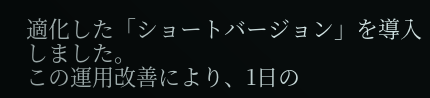適化した「ショートバージョン」を導入しました。
この運用改善により、1日の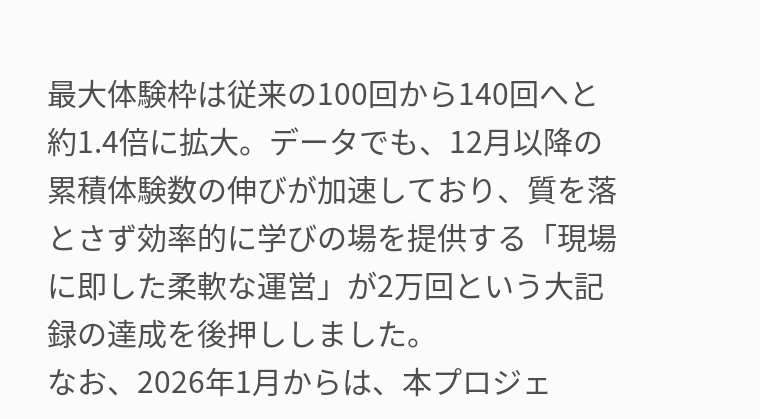最大体験枠は従来の100回から140回へと約1.4倍に拡大。データでも、12月以降の累積体験数の伸びが加速しており、質を落とさず効率的に学びの場を提供する「現場に即した柔軟な運営」が2万回という大記録の達成を後押ししました。
なお、2026年1月からは、本プロジェ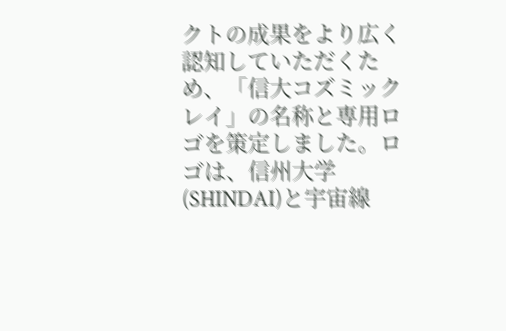クトの成果をより広く認知していただくため、「信大コズミックレイ」の名称と専用ロゴを策定しました。ロゴは、信州大学(SHINDAI)と宇宙線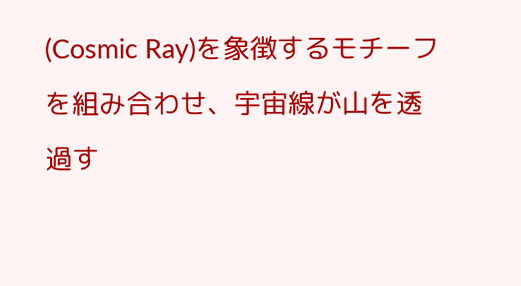(Cosmic Ray)を象徴するモチーフを組み合わせ、宇宙線が山を透過す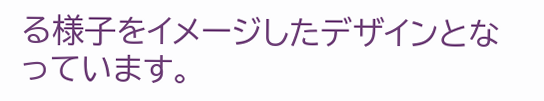る様子をイメージしたデザインとなっています。